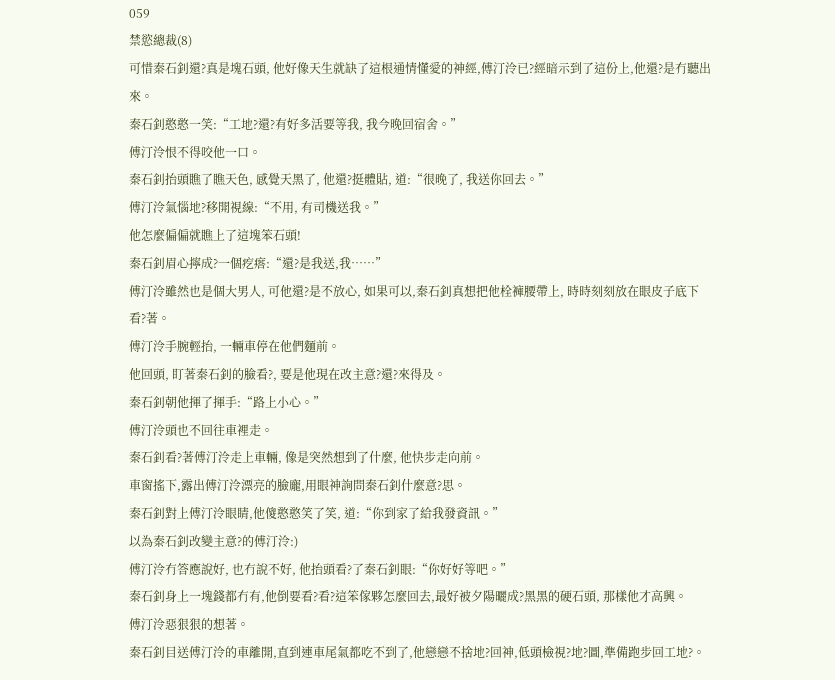059
禁慾總裁(8)
可惜秦石釗還?真是塊石頭, 他好像天生就缺了這根通情懂愛的神經,傅汀泠已?經暗示到了這份上,他還?是冇聽出來。
秦石釗憨憨一笑:“工地?還?有好多活要等我, 我今晚回宿舍。”
傅汀泠恨不得咬他一口。
秦石釗抬頭瞧了瞧天色, 感覺天黑了, 他還?挺體貼, 道:“很晚了, 我送你回去。”
傅汀泠氣惱地?移開視線:“不用, 有司機送我。”
他怎麼偏偏就瞧上了這塊笨石頭!
秦石釗眉心擰成?一個疙瘩:“還?是我送,我……”
傅汀泠雖然也是個大男人, 可他還?是不放心, 如果可以,秦石釗真想把他栓褲腰帶上, 時時刻刻放在眼皮子底下看?著。
傅汀泠手腕輕抬, 一輛車停在他們麵前。
他回頭, 盯著秦石釗的臉看?, 要是他現在改主意?還?來得及。
秦石釗朝他揮了揮手:“路上小心。”
傅汀泠頭也不回往車裡走。
秦石釗看?著傅汀泠走上車輛, 像是突然想到了什麼, 他快步走向前。
車窗搖下,露出傅汀泠漂亮的臉龐,用眼神詢問秦石釗什麼意?思。
秦石釗對上傅汀泠眼睛,他傻憨憨笑了笑, 道:“你到家了給我發資訊。”
以為秦石釗改變主意?的傅汀泠:)
傅汀泠冇答應說好, 也冇說不好, 他抬頭看?了秦石釗眼:“你好好等吧。”
秦石釗身上一塊錢都冇有,他倒要看?看?這笨傢夥怎麼回去,最好被夕陽曬成?黑黑的硬石頭, 那樣他才高興。
傅汀泠惡狠狠的想著。
秦石釗目送傅汀泠的車離開,直到連車尾氣都吃不到了,他戀戀不捨地?回神,低頭檢視?地?圖,準備跑步回工地?。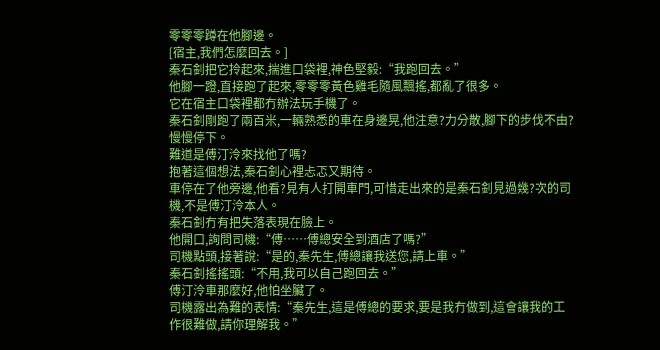零零零蹲在他腳邊。
[宿主,我們怎麼回去。]
秦石釗把它拎起來,揣進口袋裡,神色堅毅:“我跑回去。”
他腳一蹬,直接跑了起來,零零零黃色雞毛隨風飄搖,都亂了很多。
它在宿主口袋裡都冇辦法玩手機了。
秦石釗剛跑了兩百米,一輛熟悉的車在身邊晃,他注意?力分散,腳下的步伐不由?慢慢停下。
難道是傅汀泠來找他了嗎?
抱著這個想法,秦石釗心裡忐忑又期待。
車停在了他旁邊,他看?見有人打開車門,可惜走出來的是秦石釗見過幾?次的司機,不是傅汀泠本人。
秦石釗冇有把失落表現在臉上。
他開口,詢問司機:“傅……傅總安全到酒店了嗎?”
司機點頭,接著說:“是的,秦先生,傅總讓我送您,請上車。”
秦石釗搖搖頭:“不用,我可以自己跑回去。”
傅汀泠車那麼好,他怕坐臟了。
司機露出為難的表情:“秦先生,這是傅總的要求,要是我冇做到,這會讓我的工作很難做,請你理解我。”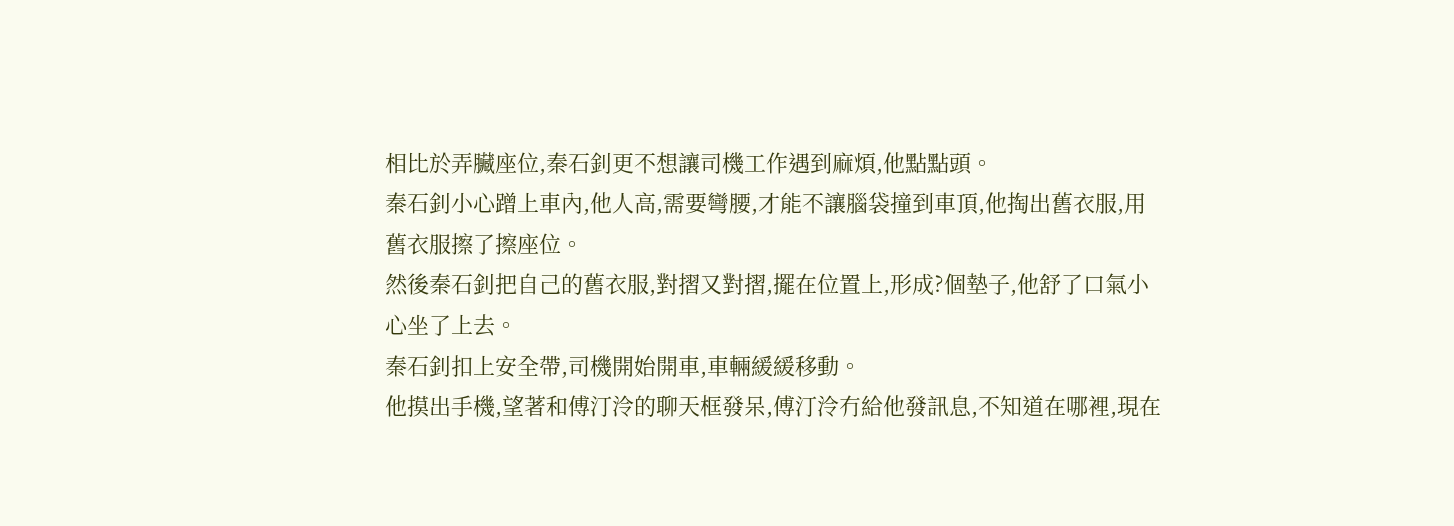相比於弄臟座位,秦石釗更不想讓司機工作遇到麻煩,他點點頭。
秦石釗小心蹭上車內,他人高,需要彎腰,才能不讓腦袋撞到車頂,他掏出舊衣服,用舊衣服擦了擦座位。
然後秦石釗把自己的舊衣服,對摺又對摺,擺在位置上,形成?個墊子,他舒了口氣小心坐了上去。
秦石釗扣上安全帶,司機開始開車,車輛緩緩移動。
他摸出手機,望著和傅汀泠的聊天框發呆,傅汀泠冇給他發訊息,不知道在哪裡,現在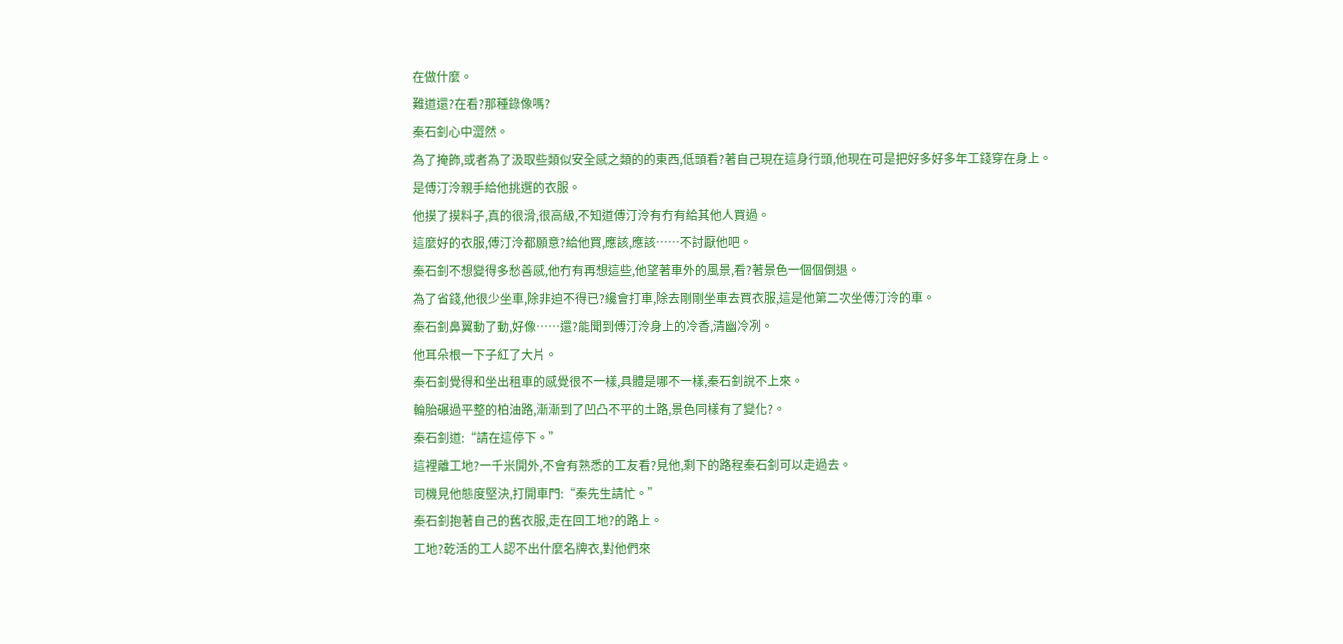在做什麼。
難道還?在看?那種錄像嗎?
秦石釗心中澀然。
為了掩飾,或者為了汲取些類似安全感之類的的東西,低頭看?著自己現在這身行頭,他現在可是把好多好多年工錢穿在身上。
是傅汀泠親手給他挑選的衣服。
他摸了摸料子,真的很滑,很高級,不知道傅汀泠有冇有給其他人買過。
這麼好的衣服,傅汀泠都願意?給他買,應該,應該……不討厭他吧。
秦石釗不想變得多愁善感,他冇有再想這些,他望著車外的風景,看?著景色一個個倒退。
為了省錢,他很少坐車,除非迫不得已?纔會打車,除去剛剛坐車去買衣服,這是他第二次坐傅汀泠的車。
秦石釗鼻翼動了動,好像……還?能聞到傅汀泠身上的冷香,清幽冷冽。
他耳朵根一下子紅了大片。
秦石釗覺得和坐出租車的感覺很不一樣,具體是哪不一樣,秦石釗說不上來。
輪胎碾過平整的柏油路,漸漸到了凹凸不平的土路,景色同樣有了變化?。
秦石釗道:“請在這停下。”
這裡離工地?一千米開外,不會有熟悉的工友看?見他,剩下的路程秦石釗可以走過去。
司機見他態度堅決,打開車門:“秦先生請忙。”
秦石釗抱著自己的舊衣服,走在回工地?的路上。
工地?乾活的工人認不出什麼名牌衣,對他們來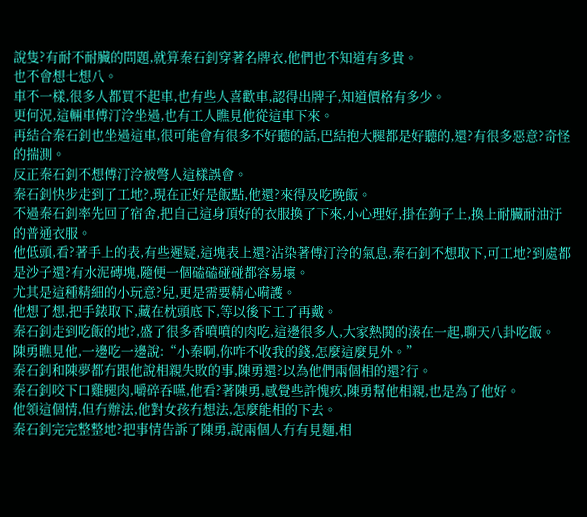說隻?有耐不耐臟的問題,就算秦石釗穿著名牌衣,他們也不知道有多貴。
也不會想七想八。
車不一樣,很多人都買不起車,也有些人喜歡車,認得出牌子,知道價格有多少。
更何況,這輛車傅汀泠坐過,也有工人瞧見他從這車下來。
再結合秦石釗也坐過這車,很可能會有很多不好聽的話,巴結抱大腿都是好聽的,還?有很多惡意?奇怪的揣測。
反正秦石釗不想傅汀泠被彆人這樣誤會。
秦石釗快步走到了工地?,現在正好是飯點,他還?來得及吃晚飯。
不過秦石釗率先回了宿舍,把自己這身頂好的衣服換了下來,小心理好,掛在鉤子上,換上耐臟耐油汙的普通衣服。
他低頭,看?著手上的表,有些遲疑,這塊表上還?沾染著傅汀泠的氣息,秦石釗不想取下,可工地?到處都是沙子還?有水泥磚塊,隨便一個磕磕碰碰都容易壞。
尤其是這種精細的小玩意?兒,更是需要精心嗬護。
他想了想,把手錶取下,藏在枕頭底下,等以後下工了再戴。
秦石釗走到吃飯的地?,盛了很多香噴噴的肉吃,這邊很多人,大家熱鬨的湊在一起,聊天八卦吃飯。
陳勇瞧見他,一邊吃一邊說:“小秦啊,你咋不收我的錢,怎麼這麼見外。”
秦石釗和陳夢都冇跟他說相親失敗的事,陳勇還?以為他們兩個相的還?行。
秦石釗咬下口雞腿肉,嚼碎吞嚥,他看?著陳勇,感覺些許愧疚,陳勇幫他相親,也是為了他好。
他領這個情,但冇辦法,他對女孩冇想法,怎麼能相的下去。
秦石釗完完整整地?把事情告訴了陳勇,說兩個人冇有見麵,相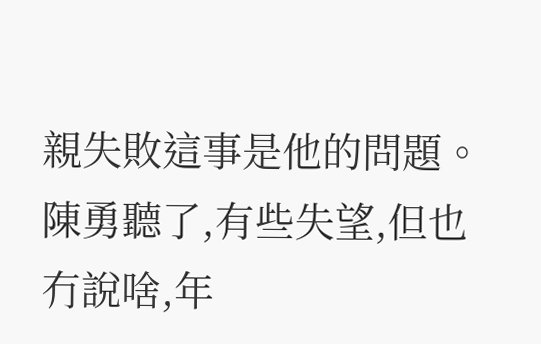親失敗這事是他的問題。
陳勇聽了,有些失望,但也冇說啥,年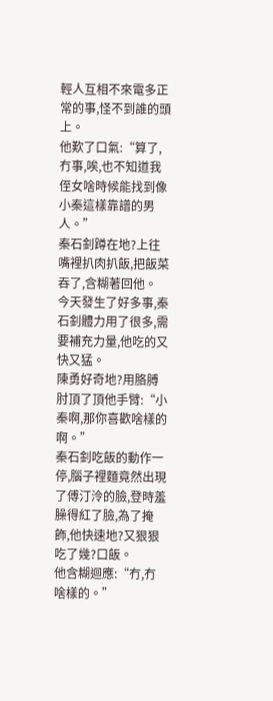輕人互相不來電多正常的事,怪不到誰的頭上。
他歎了口氣:“算了,冇事,唉,也不知道我侄女啥時候能找到像小秦這樣靠譜的男人。”
秦石釗蹲在地?上往嘴裡扒肉扒飯,把飯菜吞了,含糊著回他。
今天發生了好多事,秦石釗體力用了很多,需要補充力量,他吃的又快又猛。
陳勇好奇地?用胳膊肘頂了頂他手臂:“小秦啊,那你喜歡啥樣的啊。”
秦石釗吃飯的動作一停,腦子裡麵竟然出現了傅汀泠的臉,登時羞臊得紅了臉,為了掩飾,他快速地?又狠狠吃了幾?口飯。
他含糊迴應:“冇,冇啥樣的。”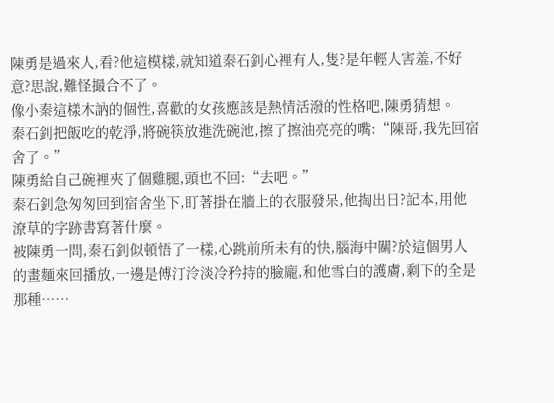陳勇是過來人,看?他這模樣,就知道秦石釗心裡有人,隻?是年輕人害羞,不好意?思說,難怪撮合不了。
像小秦這樣木訥的個性,喜歡的女孩應該是熱情活潑的性格吧,陳勇猜想。
秦石釗把飯吃的乾淨,將碗筷放進洗碗池,擦了擦油亮亮的嘴:“陳哥,我先回宿舍了。”
陳勇給自己碗裡夾了個雞腿,頭也不回:“去吧。”
秦石釗急匆匆回到宿舍坐下,盯著掛在牆上的衣服發呆,他掏出日?記本,用他潦草的字跡書寫著什麼。
被陳勇一問,秦石釗似頓悟了一樣,心跳前所未有的快,腦海中關?於這個男人的畫麵來回播放,一邊是傅汀泠淡冷矜持的臉龐,和他雪白的護膚,剩下的全是那種……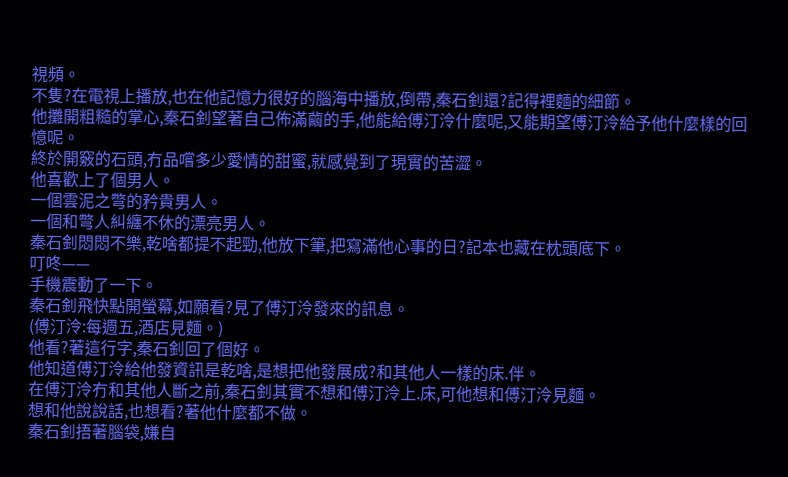視頻。
不隻?在電視上播放,也在他記憶力很好的腦海中播放,倒帶,秦石釗還?記得裡麵的細節。
他攤開粗糙的掌心,秦石釗望著自己佈滿繭的手,他能給傅汀泠什麼呢,又能期望傅汀泠給予他什麼樣的回憶呢。
終於開竅的石頭,冇品嚐多少愛情的甜蜜,就感覺到了現實的苦澀。
他喜歡上了個男人。
一個雲泥之彆的矜貴男人。
一個和彆人糾纏不休的漂亮男人。
秦石釗悶悶不樂,乾啥都提不起勁,他放下筆,把寫滿他心事的日?記本也藏在枕頭底下。
叮咚——
手機震動了一下。
秦石釗飛快點開螢幕,如願看?見了傅汀泠發來的訊息。
(傅汀泠:每週五,酒店見麵。)
他看?著這行字,秦石釗回了個好。
他知道傅汀泠給他發資訊是乾啥,是想把他發展成?和其他人一樣的床.伴。
在傅汀泠冇和其他人斷之前,秦石釗其實不想和傅汀泠上.床,可他想和傅汀泠見麵。
想和他說說話,也想看?著他什麼都不做。
秦石釗捂著腦袋,嫌自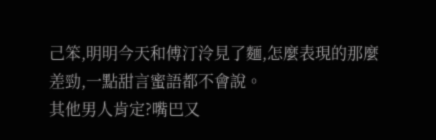己笨,明明今天和傅汀泠見了麵,怎麼表現的那麼差勁,一點甜言蜜語都不會說。
其他男人肯定?嘴巴又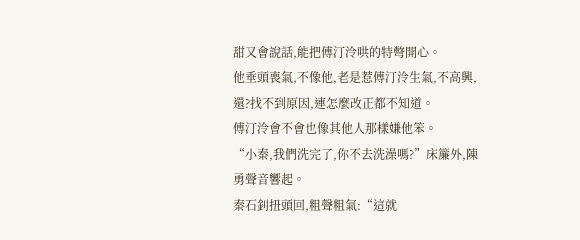甜又會說話,能把傅汀泠哄的特彆開心。
他垂頭喪氣,不像他,老是惹傅汀泠生氣,不高興,還?找不到原因,連怎麼改正都不知道。
傅汀泠會不會也像其他人那樣嫌他笨。
“小秦,我們洗完了,你不去洗澡嗎?”床簾外,陳勇聲音響起。
秦石釗扭頭回,粗聲粗氣:“這就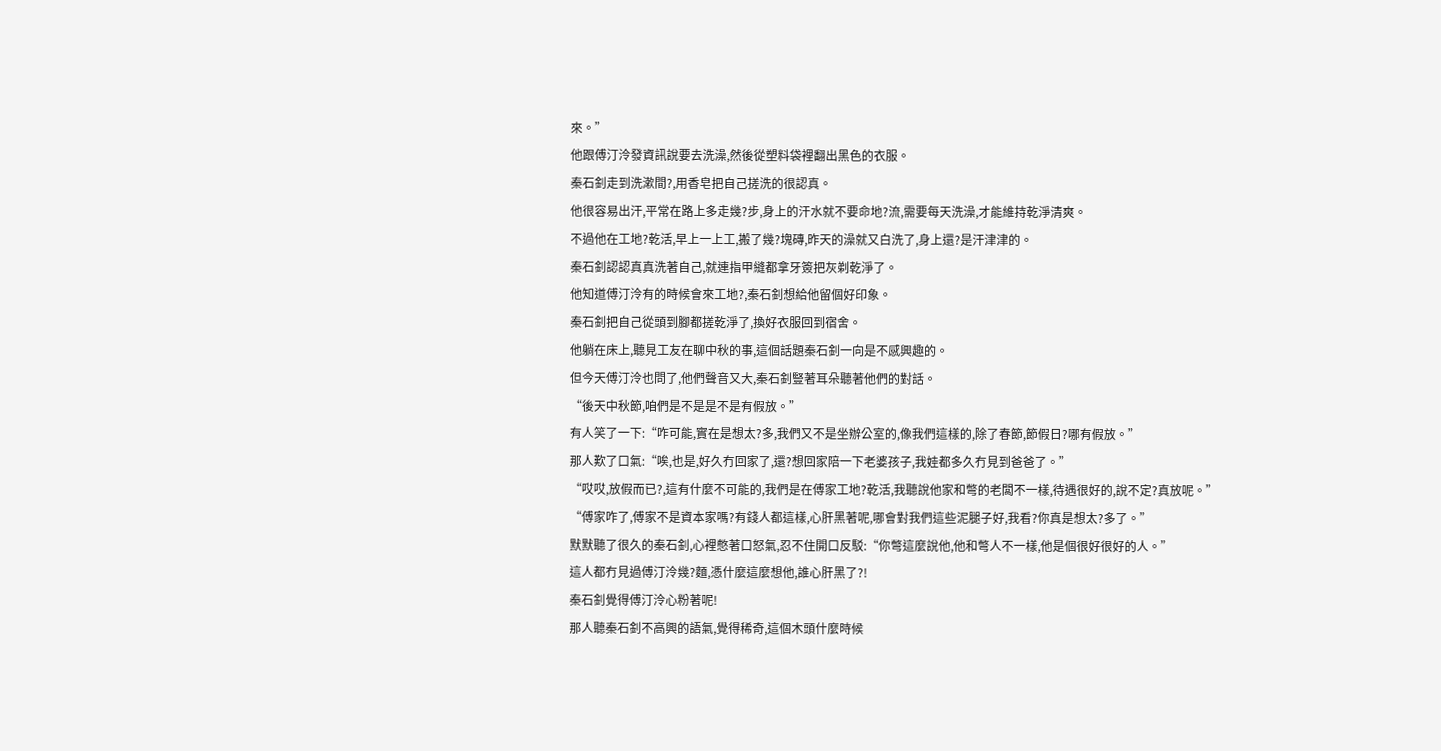來。”
他跟傅汀泠發資訊說要去洗澡,然後從塑料袋裡翻出黑色的衣服。
秦石釗走到洗漱間?,用香皂把自己搓洗的很認真。
他很容易出汗,平常在路上多走幾?步,身上的汗水就不要命地?流,需要每天洗澡,才能維持乾淨清爽。
不過他在工地?乾活,早上一上工,搬了幾?塊磚,昨天的澡就又白洗了,身上還?是汗津津的。
秦石釗認認真真洗著自己,就連指甲縫都拿牙簽把灰剃乾淨了。
他知道傅汀泠有的時候會來工地?,秦石釗想給他留個好印象。
秦石釗把自己從頭到腳都搓乾淨了,換好衣服回到宿舍。
他躺在床上,聽見工友在聊中秋的事,這個話題秦石釗一向是不感興趣的。
但今天傅汀泠也問了,他們聲音又大,秦石釗豎著耳朵聽著他們的對話。
“後天中秋節,咱們是不是是不是有假放。”
有人笑了一下:“咋可能,實在是想太?多,我們又不是坐辦公室的,像我們這樣的,除了春節,節假日?哪有假放。”
那人歎了口氣:“唉,也是,好久冇回家了,還?想回家陪一下老婆孩子,我娃都多久冇見到爸爸了。”
“哎哎,放假而已?,這有什麼不可能的,我們是在傅家工地?乾活,我聽說他家和彆的老闆不一樣,待遇很好的,說不定?真放呢。”
“傅家咋了,傅家不是資本家嗎?有錢人都這樣,心肝黑著呢,哪會對我們這些泥腿子好,我看?你真是想太?多了。”
默默聽了很久的秦石釗,心裡憋著口怒氣,忍不住開口反駁:“你彆這麼說他,他和彆人不一樣,他是個很好很好的人。”
這人都冇見過傅汀泠幾?麵,憑什麼這麼想他,誰心肝黑了?!
秦石釗覺得傅汀泠心粉著呢!
那人聽秦石釗不高興的語氣,覺得稀奇,這個木頭什麼時候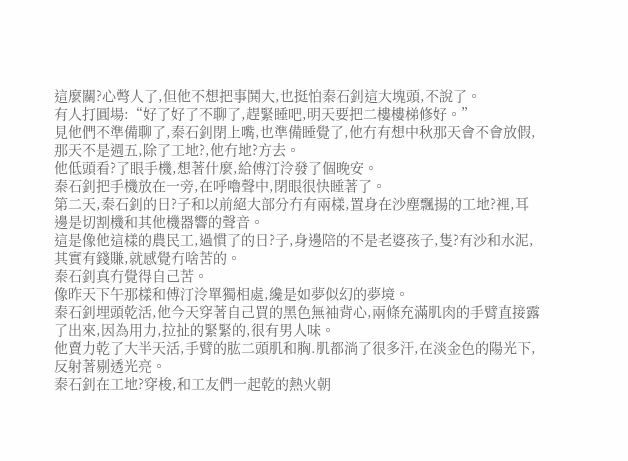這麼關?心彆人了,但他不想把事鬨大,也挺怕秦石釗這大塊頭,不說了。
有人打圓場:“好了好了不聊了,趕緊睡吧,明天要把二樓樓梯修好。”
見他們不準備聊了,秦石釗閉上嘴,也準備睡覺了,他冇有想中秋那天會不會放假,那天不是週五,除了工地?,他冇地?方去。
他低頭看?了眼手機,想著什麼,給傅汀泠發了個晚安。
秦石釗把手機放在一旁,在呼嚕聲中,閉眼很快睡著了。
第二天,秦石釗的日?子和以前絕大部分冇有兩樣,置身在沙塵飄揚的工地?裡,耳邊是切割機和其他機器響的聲音。
這是像他這樣的農民工,過慣了的日?子,身邊陪的不是老婆孩子,隻?有沙和水泥,其實有錢賺,就感覺冇啥苦的。
秦石釗真冇覺得自己苦。
像昨天下午那樣和傅汀泠單獨相處,纔是如夢似幻的夢境。
秦石釗埋頭乾活,他今天穿著自己買的黑色無袖背心,兩條充滿肌肉的手臂直接露了出來,因為用力,拉扯的緊緊的,很有男人味。
他賣力乾了大半天活,手臂的肱二頭肌和胸.肌都淌了很多汗,在淡金色的陽光下,反射著剔透光亮。
秦石釗在工地?穿梭,和工友們一起乾的熱火朝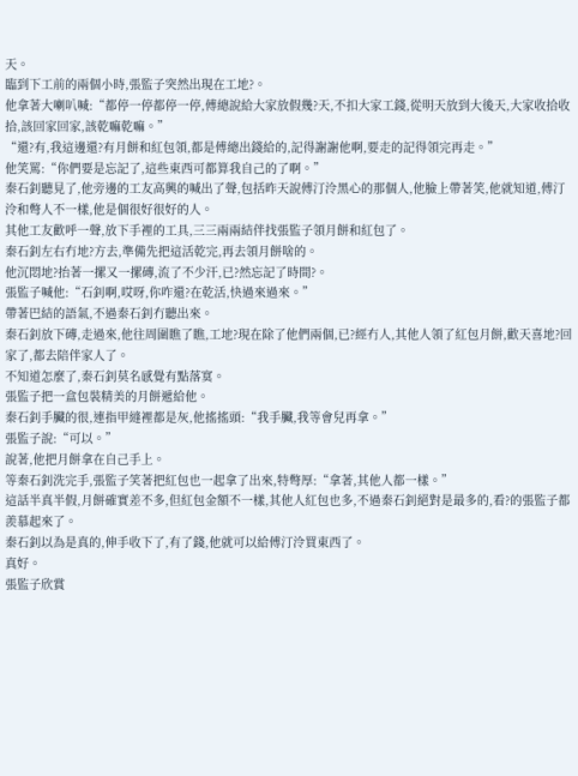天。
臨到下工前的兩個小時,張監子突然出現在工地?。
他拿著大喇叭喊:“都停一停都停一停,傅總說給大家放假幾?天,不扣大家工錢,從明天放到大後天,大家收拾收拾,該回家回家,該乾嘛乾嘛。”
“還?有,我這邊還?有月餅和紅包領,都是傅總出錢給的,記得謝謝他啊,要走的記得領完再走。”
他笑罵:“你們要是忘記了,這些東西可都算我自己的了啊。”
秦石釗聽見了,他旁邊的工友高興的喊出了聲,包括昨天說傅汀泠黑心的那個人,他臉上帶著笑,他就知道,傅汀泠和彆人不一樣,他是個很好很好的人。
其他工友歡呼一聲,放下手裡的工具,三三兩兩結伴找張監子領月餅和紅包了。
秦石釗左右冇地?方去,準備先把這活乾完,再去領月餅啥的。
他沉悶地?抬著一摞又一摞磚,流了不少汗,已?然忘記了時間?。
張監子喊他:“石釗啊,哎呀,你咋還?在乾活,快過來過來。”
帶著巴結的語氣,不過秦石釗冇聽出來。
秦石釗放下磚,走過來,他往周圍瞧了瞧,工地?現在除了他們兩個,已?經冇人,其他人領了紅包月餅,歡天喜地?回家了,都去陪伴家人了。
不知道怎麼了,秦石釗莫名感覺有點落寞。
張監子把一盒包裝精美的月餅遞給他。
秦石釗手臟的很,連指甲縫裡都是灰,他搖搖頭:“我手臟,我等會兒再拿。”
張監子說:“可以。”
說著,他把月餅拿在自己手上。
等秦石釗洗完手,張監子笑著把紅包也一起拿了出來,特彆厚:“拿著,其他人都一樣。”
這話半真半假,月餅確實差不多,但紅包金額不一樣,其他人紅包也多,不過秦石釗絕對是最多的,看?的張監子都羨慕起來了。
秦石釗以為是真的,伸手收下了,有了錢,他就可以給傅汀泠買東西了。
真好。
張監子欣賞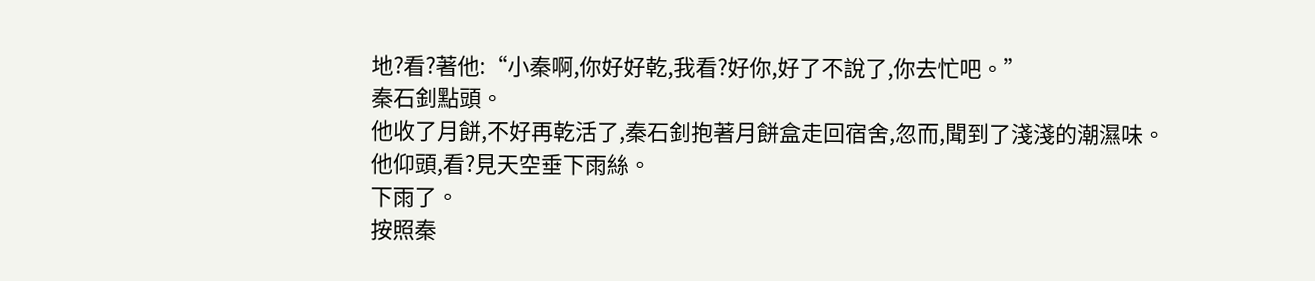地?看?著他:“小秦啊,你好好乾,我看?好你,好了不說了,你去忙吧。”
秦石釗點頭。
他收了月餅,不好再乾活了,秦石釗抱著月餅盒走回宿舍,忽而,聞到了淺淺的潮濕味。
他仰頭,看?見天空垂下雨絲。
下雨了。
按照秦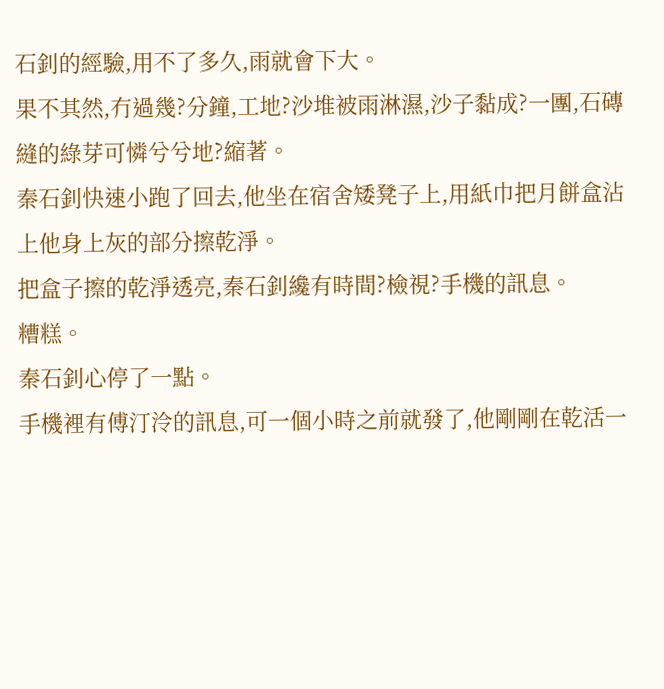石釗的經驗,用不了多久,雨就會下大。
果不其然,冇過幾?分鐘,工地?沙堆被雨淋濕,沙子黏成?一團,石磚縫的綠芽可憐兮兮地?縮著。
秦石釗快速小跑了回去,他坐在宿舍矮凳子上,用紙巾把月餅盒沾上他身上灰的部分擦乾淨。
把盒子擦的乾淨透亮,秦石釗纔有時間?檢視?手機的訊息。
糟糕。
秦石釗心停了一點。
手機裡有傅汀泠的訊息,可一個小時之前就發了,他剛剛在乾活一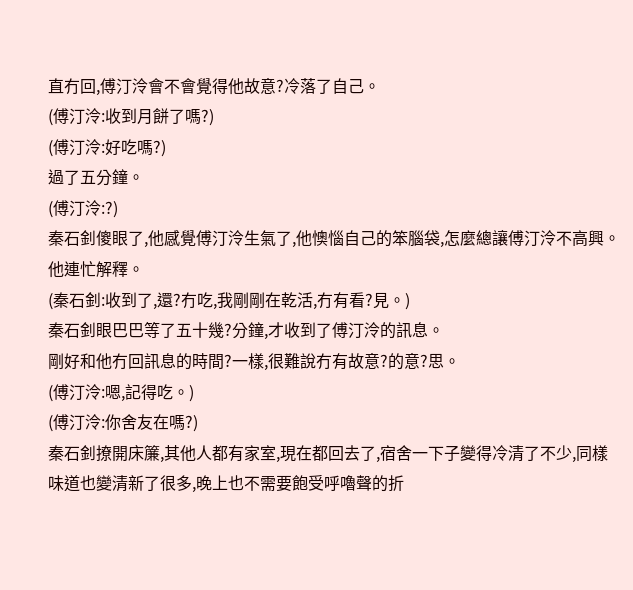直冇回,傅汀泠會不會覺得他故意?冷落了自己。
(傅汀泠:收到月餅了嗎?)
(傅汀泠:好吃嗎?)
過了五分鐘。
(傅汀泠:?)
秦石釗傻眼了,他感覺傅汀泠生氣了,他懊惱自己的笨腦袋,怎麼總讓傅汀泠不高興。
他連忙解釋。
(秦石釗:收到了,還?冇吃,我剛剛在乾活,冇有看?見。)
秦石釗眼巴巴等了五十幾?分鐘,才收到了傅汀泠的訊息。
剛好和他冇回訊息的時間?一樣,很難說冇有故意?的意?思。
(傅汀泠:嗯,記得吃。)
(傅汀泠:你舍友在嗎?)
秦石釗撩開床簾,其他人都有家室,現在都回去了,宿舍一下子變得冷清了不少,同樣味道也變清新了很多,晚上也不需要飽受呼嚕聲的折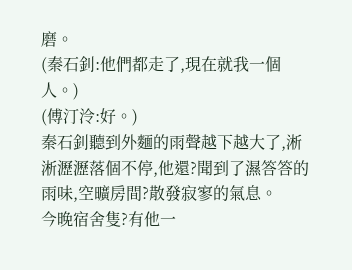磨。
(秦石釗:他們都走了,現在就我一個人。)
(傅汀泠:好。)
秦石釗聽到外麵的雨聲越下越大了,淅淅瀝瀝落個不停,他還?聞到了濕答答的雨味,空曠房間?散發寂寥的氣息。
今晚宿舍隻?有他一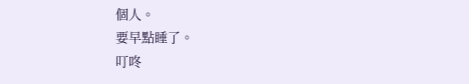個人。
要早點睡了。
叮咚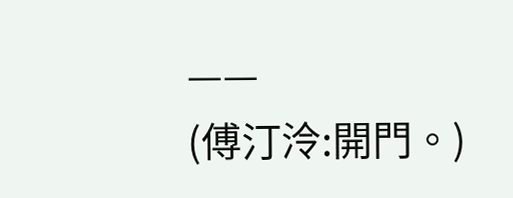——
(傅汀泠:開門。)